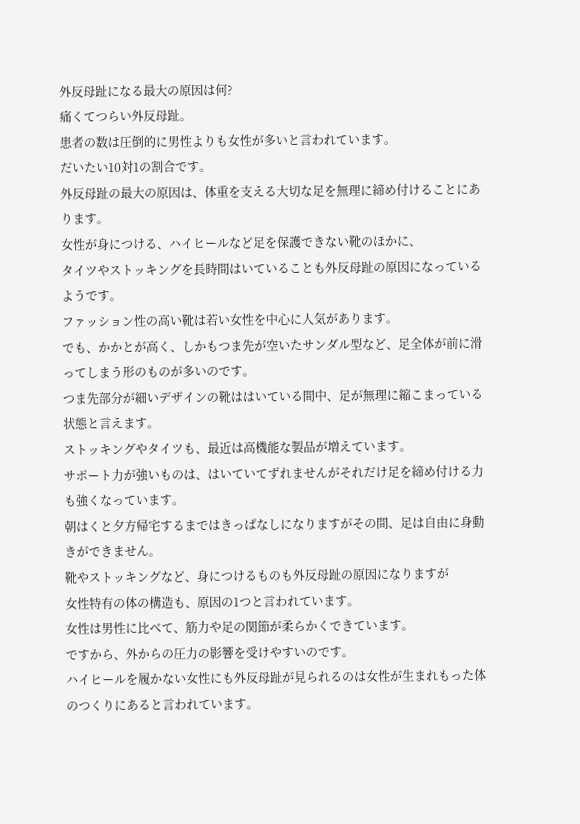外反母趾になる最大の原因は何?
痛くてつらい外反母趾。
患者の数は圧倒的に男性よりも女性が多いと言われています。
だいたい10対1の割合です。
外反母趾の最大の原因は、体重を支える大切な足を無理に締め付けることにあります。
女性が身につける、ハイヒールなど足を保護できない靴のほかに、
タイツやストッキングを長時間はいていることも外反母趾の原因になっているようです。
ファッション性の高い靴は若い女性を中心に人気があります。
でも、かかとが高く、しかもつま先が空いたサンダル型など、足全体が前に滑ってしまう形のものが多いのです。
つま先部分が細いデザインの靴ははいている間中、足が無理に縮こまっている状態と言えます。
ストッキングやタイツも、最近は高機能な製品が増えています。
サポート力が強いものは、はいていてずれませんがそれだけ足を締め付ける力も強くなっています。
朝はくと夕方帰宅するまではきっぱなしになりますがその間、足は自由に身動きができません。
靴やストッキングなど、身につけるものも外反母趾の原因になりますが
女性特有の体の構造も、原因の1つと言われています。
女性は男性に比べて、筋力や足の関節が柔らかくできています。
ですから、外からの圧力の影響を受けやすいのです。
ハイヒールを履かない女性にも外反母趾が見られるのは女性が生まれもった体のつくりにあると言われています。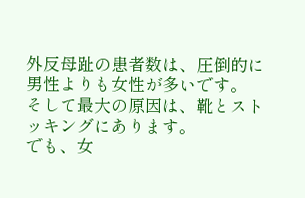外反母趾の患者数は、圧倒的に男性よりも女性が多いです。
そして最大の原因は、靴とストッキングにあります。
でも、女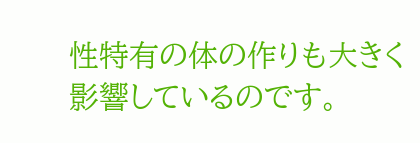性特有の体の作りも大きく影響しているのです。